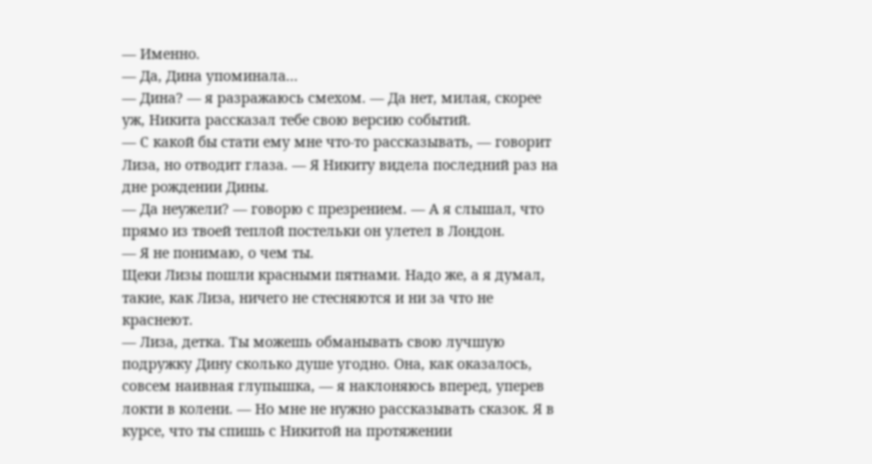— Именно.
— Да, Дина упоминала...
— Дина? — я разражаюсь смехом. — Да нет, милая, скорее уж, Никита рассказал тебе свою версию событий.
— С какой бы стати ему мне что-то рассказывать, — говорит Лиза, но отводит глаза. — Я Никиту видела последний раз на дне рождении Дины.
— Да неужели? — говорю с презрением. — А я слышал, что прямо из твоей теплой постельки он улетел в Лондон.
— Я не понимаю, о чем ты.
Щеки Лизы пошли красными пятнами. Надо же, а я думал, такие, как Лиза, ничего не стесняются и ни за что не краснеют.
— Лиза, детка. Ты можешь обманывать свою лучшую подружку Дину сколько душе угодно. Она, как оказалось, совсем наивная глупышка, — я наклоняюсь вперед, уперев локти в колени. — Но мне не нужно рассказывать сказок. Я в курсе, что ты спишь с Никитой на протяжении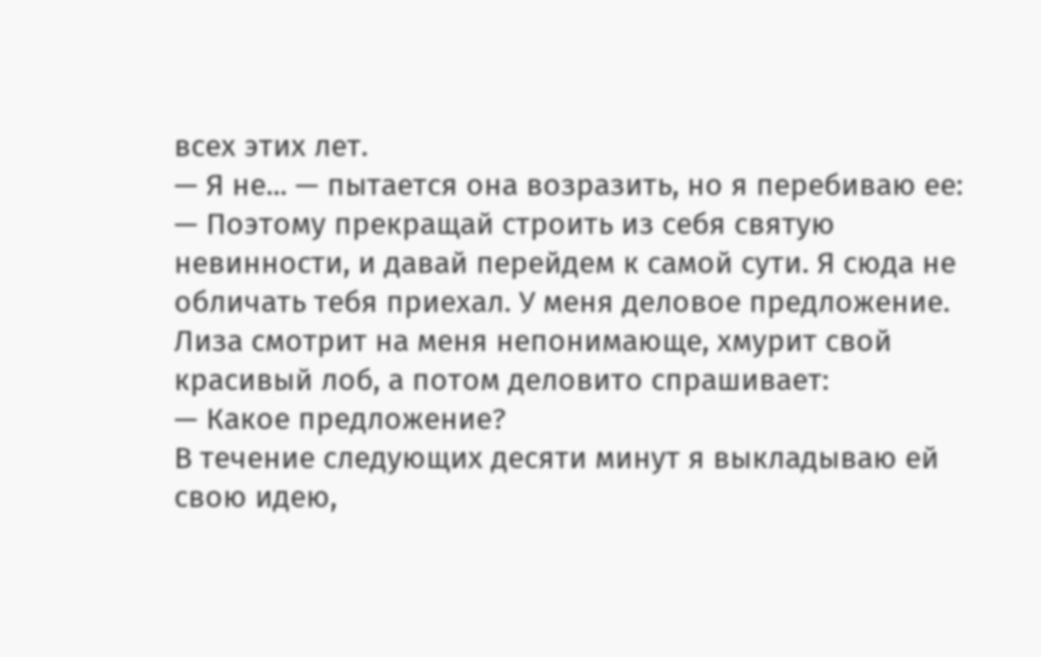всех этих лет.
— Я не... — пытается она возразить, но я перебиваю ее:
— Поэтому прекращай строить из себя святую невинности, и давай перейдем к самой сути. Я сюда не обличать тебя приехал. У меня деловое предложение.
Лиза смотрит на меня непонимающе, хмурит свой красивый лоб, а потом деловито спрашивает:
— Какое предложение?
В течение следующих десяти минут я выкладываю ей свою идею,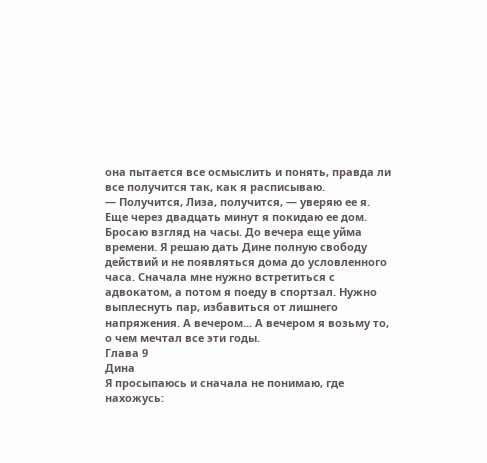она пытается все осмыслить и понять, правда ли все получится так, как я расписываю.
— Получится, Лиза, получится, — уверяю ее я.
Еще через двадцать минут я покидаю ее дом. Бросаю взгляд на часы. До вечера еще уйма времени. Я решаю дать Дине полную свободу действий и не появляться дома до условленного часа. Сначала мне нужно встретиться с адвокатом, а потом я поеду в спортзал. Нужно выплеснуть пар, избавиться от лишнего напряжения. А вечером... А вечером я возьму то, о чем мечтал все эти годы.
Глава 9
Дина
Я просыпаюсь и сначала не понимаю, где нахожусь: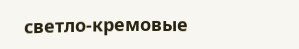светло-кремовые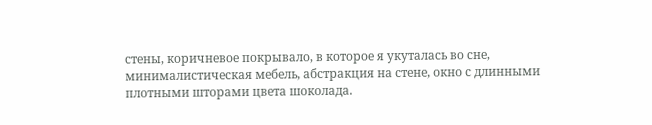стены, коричневое покрывало, в которое я укуталась во сне, минималистическая мебель, абстракция на стене, окно с длинными плотными шторами цвета шоколада.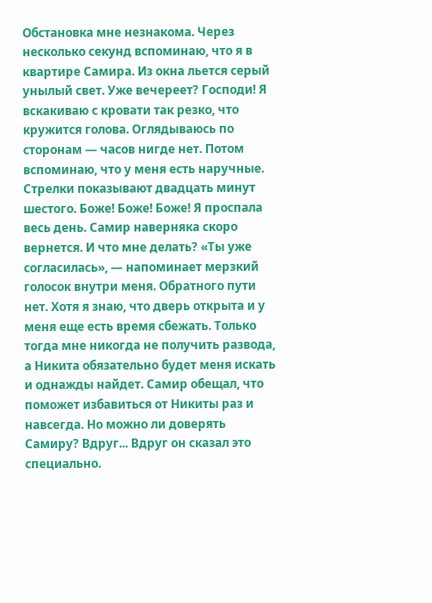Обстановка мне незнакома. Через несколько секунд вспоминаю, что я в квартире Самира. Из окна льется серый унылый свет. Уже вечереет? Господи! Я вскакиваю с кровати так резко, что кружится голова. Оглядываюсь по сторонам — часов нигде нет. Потом вспоминаю, что у меня есть наручные. Стрелки показывают двадцать минут шестого. Боже! Боже! Боже! Я проспала весь день. Самир наверняка скоро вернется. И что мне делать? «Ты уже согласилась», — напоминает мерзкий голосок внутри меня. Обратного пути нет. Хотя я знаю, что дверь открыта и у меня еще есть время сбежать. Только тогда мне никогда не получить развода, а Никита обязательно будет меня искать и однажды найдет. Самир обещал, что поможет избавиться от Никиты раз и навсегда. Но можно ли доверять Самиру? Вдруг... Вдруг он сказал это специально.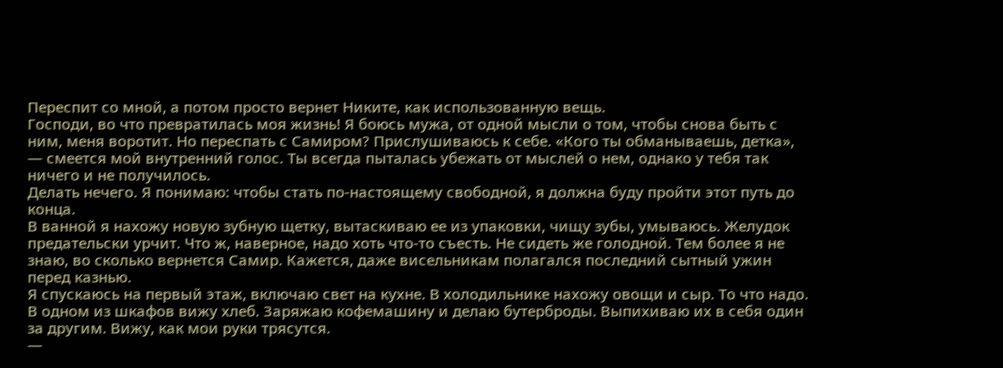Переспит со мной, а потом просто вернет Никите, как использованную вещь.
Господи, во что превратилась моя жизнь! Я боюсь мужа, от одной мысли о том, чтобы снова быть с ним, меня воротит. Но переспать с Самиром? Прислушиваюсь к себе. «Кого ты обманываешь, детка», — смеется мой внутренний голос. Ты всегда пыталась убежать от мыслей о нем, однако у тебя так ничего и не получилось.
Делать нечего. Я понимаю: чтобы стать по-настоящему свободной, я должна буду пройти этот путь до конца.
В ванной я нахожу новую зубную щетку, вытаскиваю ее из упаковки, чищу зубы, умываюсь. Желудок предательски урчит. Что ж, наверное, надо хоть что-то съесть. Не сидеть же голодной. Тем более я не знаю, во сколько вернется Самир. Кажется, даже висельникам полагался последний сытный ужин перед казнью.
Я спускаюсь на первый этаж, включаю свет на кухне. В холодильнике нахожу овощи и сыр. То что надо. В одном из шкафов вижу хлеб. Заряжаю кофемашину и делаю бутерброды. Выпихиваю их в себя один за другим. Вижу, как мои руки трясутся.
—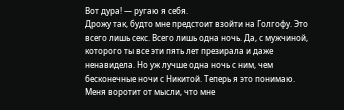Вот дура! — ругаю я себя.
Дрожу так, будто мне предстоит взойти на Голгофу. Это всего лишь секс. Всего лишь одна ночь. Да, с мужчиной, которого ты все эти пять лет презирала и даже ненавидела. Но уж лучше одна ночь с ним, чем бесконечные ночи с Никитой. Теперь я это понимаю. Меня воротит от мысли, что мне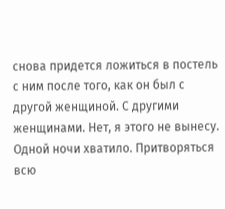снова придется ложиться в постель с ним после того, как он был с другой женщиной. С другими женщинами. Нет, я этого не вынесу. Одной ночи хватило. Притворяться всю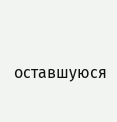оставшуюся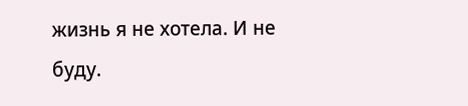жизнь я не хотела. И не буду.